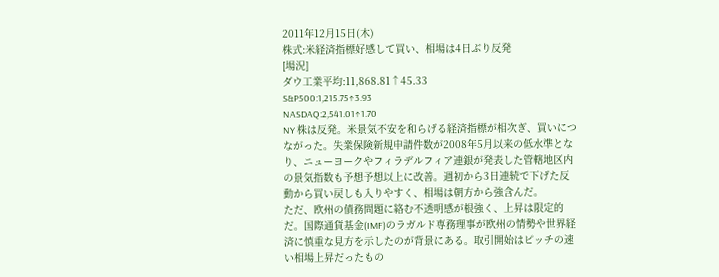2011年12月15日(木)
株式:米経済指標好感して買い、相場は4日ぶり反発
[場況]
ダウ工業平均:11,868.81↑45.33
S&P500:1,215.75↑3.93
NASDAQ:2,541.01↑1.70
NY 株は反発。米景気不安を和らげる経済指標が相次ぎ、買いにつながった。失業保険新規申請件数が2008年5月以来の低水準となり、ニューヨークやフィラデルフィア連銀が発表した管轄地区内の景気指数も予想予想以上に改善。週初から3日連続で下げた反動から買い戻しも入りやすく、相場は朝方から強含んだ。
ただ、欧州の債務問題に絡む不透明感が根強く、上昇は限定的だ。国際通貨基金(IMF)のラガルド専務理事が欧州の情勢や世界経済に慎重な見方を示したのが背景にある。取引開始はピッチの速い相場上昇だったもの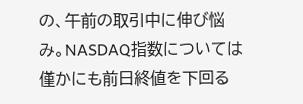の、午前の取引中に伸び悩み。NASDAQ指数については僅かにも前日終値を下回る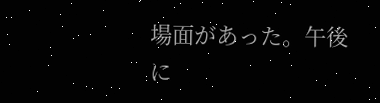場面があった。午後に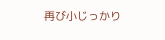再び小じっかり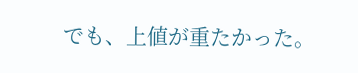でも、上値が重たかった。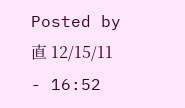Posted by 直 12/15/11 - 16:52